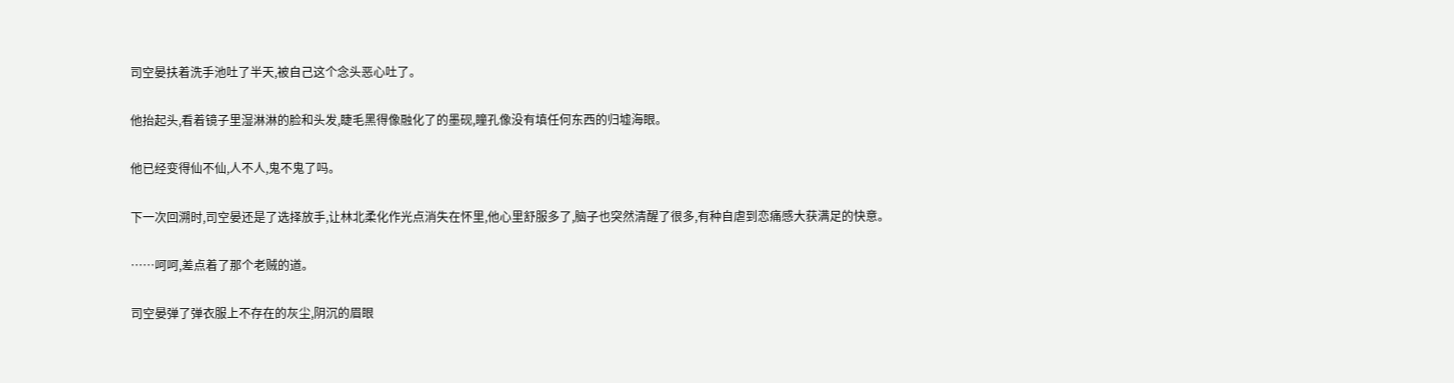司空晏扶着洗手池吐了半天,被自己这个念头恶心吐了。

他抬起头,看着镜子里湿淋淋的脸和头发,睫毛黑得像融化了的墨砚,瞳孔像没有填任何东西的归墟海眼。

他已经变得仙不仙,人不人,鬼不鬼了吗。

下一次回溯时,司空晏还是了选择放手,让林北柔化作光点消失在怀里,他心里舒服多了,脑子也突然清醒了很多,有种自虐到恋痛感大获满足的快意。

……呵呵,差点着了那个老贼的道。

司空晏弹了弹衣服上不存在的灰尘,阴沉的眉眼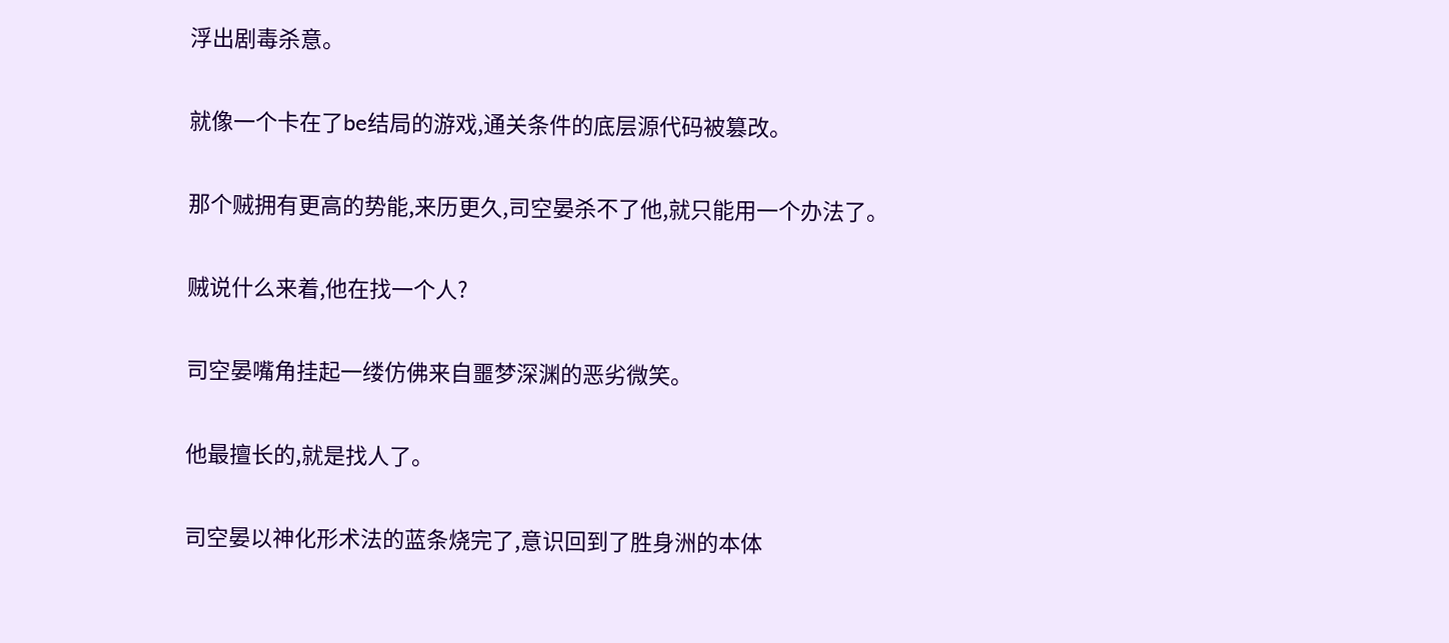浮出剧毒杀意。

就像一个卡在了be结局的游戏,通关条件的底层源代码被篡改。

那个贼拥有更高的势能,来历更久,司空晏杀不了他,就只能用一个办法了。

贼说什么来着,他在找一个人?

司空晏嘴角挂起一缕仿佛来自噩梦深渊的恶劣微笑。

他最擅长的,就是找人了。

司空晏以神化形术法的蓝条烧完了,意识回到了胜身洲的本体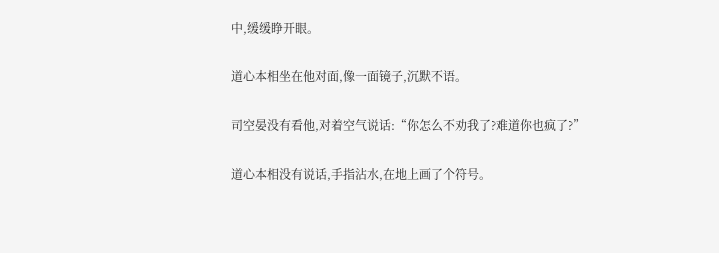中,缓缓睁开眼。

道心本相坐在他对面,像一面镜子,沉默不语。

司空晏没有看他,对着空气说话:“你怎么不劝我了?难道你也疯了?”

道心本相没有说话,手指沾水,在地上画了个符号。